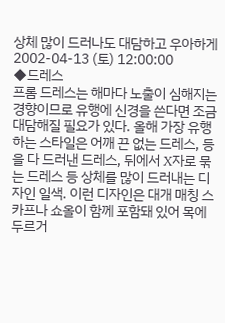상체 많이 드러나도 대담하고 우아하게
2002-04-13 (토) 12:00:00
◆드레스
프롬 드레스는 해마다 노출이 심해지는 경향이므로 유행에 신경을 쓴다면 조금 대담해질 필요가 있다. 올해 가장 유행하는 스타일은 어깨 끈 없는 드레스, 등을 다 드러낸 드레스, 뒤에서 X자로 묶는 드레스 등 상체를 많이 드러내는 디자인 일색. 이런 디자인은 대개 매칭 스카프나 쇼올이 함께 포함돼 있어 목에 두르거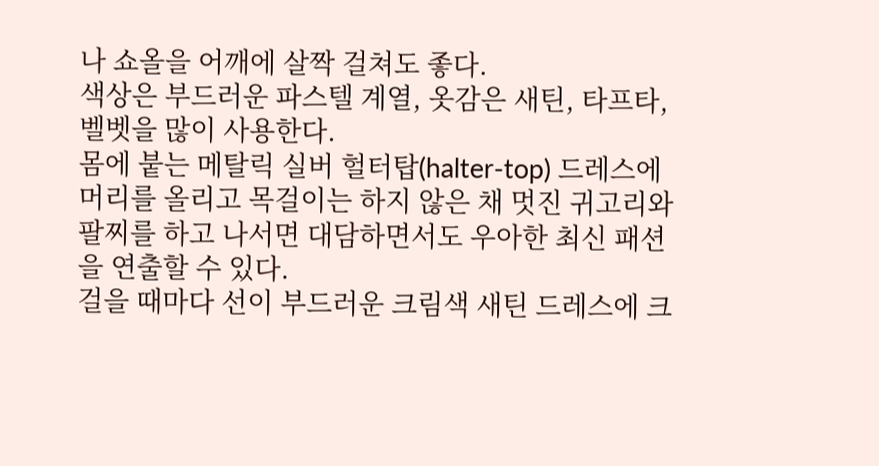나 쇼올을 어깨에 살짝 걸쳐도 좋다.
색상은 부드러운 파스텔 계열, 옷감은 새틴, 타프타, 벨벳을 많이 사용한다.
몸에 붙는 메탈릭 실버 헐터탑(halter-top) 드레스에 머리를 올리고 목걸이는 하지 않은 채 멋진 귀고리와 팔찌를 하고 나서면 대담하면서도 우아한 최신 패션을 연출할 수 있다.
걸을 때마다 선이 부드러운 크림색 새틴 드레스에 크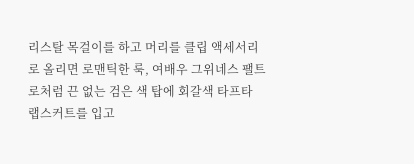리스탈 목걸이를 하고 머리를 클립 액세서리로 올리면 로맨틱한 룩, 여배우 그위네스 팰트로처럼 끈 없는 검은 색 탑에 회갈색 타프타 랩스커트를 입고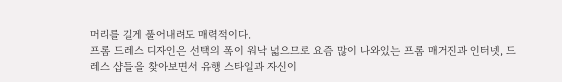머리를 길게 풀어내려도 매력적이다.
프롬 드레스 디자인은 선택의 폭이 워낙 넓으므로 요즘 많이 나와있는 프롬 매거진과 인터넷, 드레스 샵들을 찾아보면서 유행 스타일과 자신이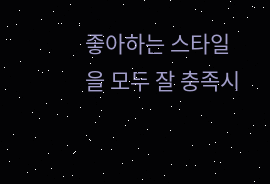좋아하는 스타일을 모두 잘 충족시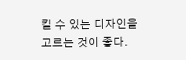킬 수 있는 디자인을 고르는 것이 좋다.